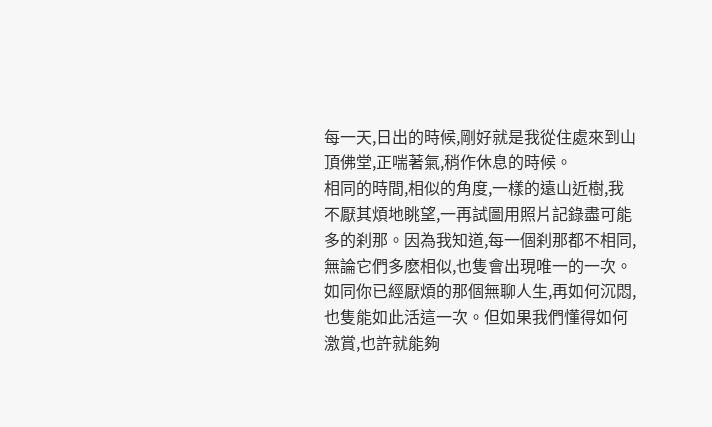每一天,日出的時候,剛好就是我從住處來到山頂佛堂,正喘著氣,稍作休息的時候。
相同的時間,相似的角度,一樣的遠山近樹,我不厭其煩地眺望,一再試圖用照片記錄盡可能多的刹那。因為我知道,每一個刹那都不相同,無論它們多麽相似,也隻會出現唯一的一次。如同你已經厭煩的那個無聊人生,再如何沉悶,也隻能如此活這一次。但如果我們懂得如何激賞,也許就能夠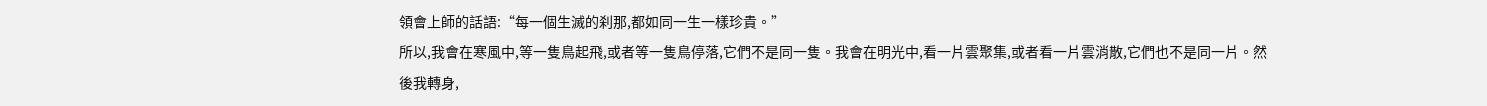領會上師的話語:“每一個生滅的刹那,都如同一生一樣珍貴。”
所以,我會在寒風中,等一隻鳥起飛,或者等一隻鳥停落,它們不是同一隻。我會在明光中,看一片雲聚集,或者看一片雲消散,它們也不是同一片。然後我轉身,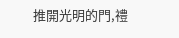推開光明的門,禮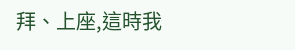拜、上座,這時我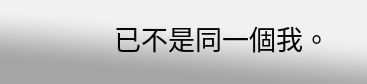已不是同一個我。